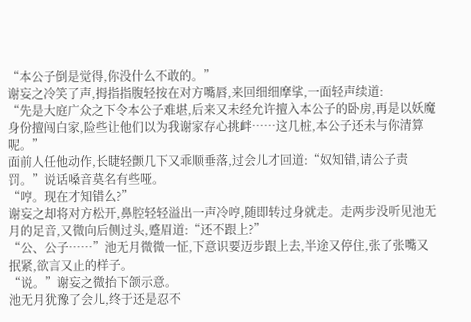“本公子倒是觉得,你没什么不敢的。”
谢妄之冷笑了声,拇指指腹轻按在对方嘴唇,来回细细摩挲,一面轻声续道:
“先是大庭广众之下令本公子难堪,后来又未经允许擅入本公子的卧房,再是以妖魔身份擅闯白家,险些让他们以为我谢家存心挑衅……这几桩,本公子还未与你清算呢。”
面前人任他动作,长睫轻颤几下又乖顺垂落,过会儿才回道:“奴知错,请公子责罚。”说话嗓音莫名有些哑。
“哼。现在才知错么?”
谢妄之却将对方松开,鼻腔轻轻溢出一声冷哼,随即转过身就走。走两步没听见池无月的足音,又微向后侧过头,蹙眉道:“还不跟上?”
“公、公子……”池无月微微一怔,下意识要迈步跟上去,半途又停住,张了张嘴又抿紧,欲言又止的样子。
“说。”谢妄之微抬下颌示意。
池无月犹豫了会儿,终于还是忍不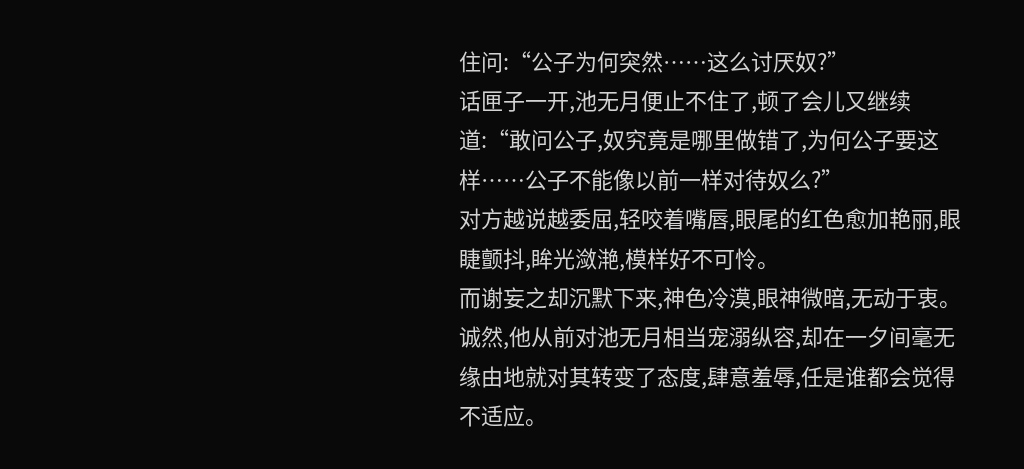住问:“公子为何突然……这么讨厌奴?”
话匣子一开,池无月便止不住了,顿了会儿又继续道:“敢问公子,奴究竟是哪里做错了,为何公子要这样……公子不能像以前一样对待奴么?”
对方越说越委屈,轻咬着嘴唇,眼尾的红色愈加艳丽,眼睫颤抖,眸光潋滟,模样好不可怜。
而谢妄之却沉默下来,神色冷漠,眼神微暗,无动于衷。
诚然,他从前对池无月相当宠溺纵容,却在一夕间毫无缘由地就对其转变了态度,肆意羞辱,任是谁都会觉得不适应。